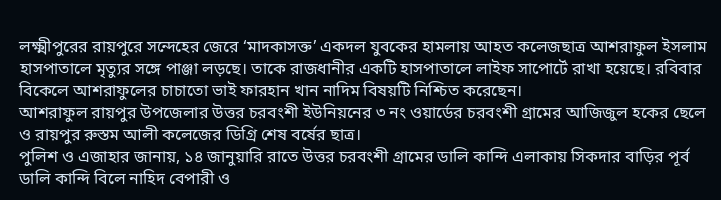লক্ষ্মীপুরের রায়পুরে সন্দেহের জেরে ‘মাদকাসক্ত’ একদল যুবকের হামলায় আহত কলেজছাত্র আশরাফুল ইসলাম হাসপাতালে মৃত্যুর সঙ্গে পাঞ্জা লড়ছে। তাকে রাজধানীর একটি হাসপাতালে লাইফ সাপোর্টে রাখা হয়েছে। রবিবার বিকেলে আশরাফুলের চাচাতো ভাই ফারহান খান নাদিম বিষয়টি নিশ্চিত করেছেন।
আশরাফুল রায়পুর উপজেলার উত্তর চরবংশী ইউনিয়নের ৩ নং ওয়ার্ডের চরবংশী গ্রামের আজিজুল হকের ছেলে ও রায়পুর রুস্তম আলী কলেজের ডিগ্রি শেষ বর্ষের ছাত্র।
পুলিশ ও এজাহার জানায়, ১৪ জানুয়ারি রাতে উত্তর চরবংশী গ্রামের ডালি কান্দি এলাকায় সিকদার বাড়ির পূর্ব ডালি কান্দি বিলে নাহিদ বেপারী ও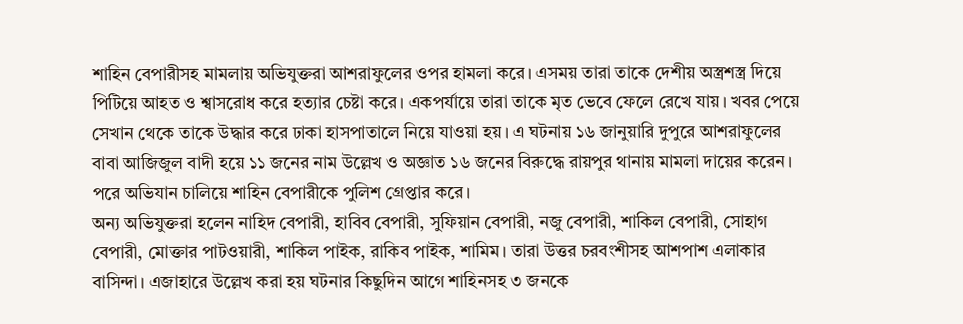শাহিন বেপারীসহ মামলায় অভিযুক্তরা আশরাফুলের ওপর হামলা করে। এসময় তারা তাকে দেশীয় অস্ত্রশস্ত্র দিয়ে পিটিয়ে আহত ও শ্বাসরোধ করে হত্যার চেষ্টা করে। একপর্যায়ে তারা তাকে মৃত ভেবে ফেলে রেখে যায়। খবর পেয়ে সেখান থেকে তাকে উদ্ধার করে ঢাকা হাসপাতালে নিয়ে যাওয়া হয়। এ ঘটনায় ১৬ জানুয়ারি দুপুরে আশরাফুলের বাবা আজিজুল বাদী হয়ে ১১ জনের নাম উল্লেখ ও অজ্ঞাত ১৬ জনের বিরুদ্ধে রায়পুর থানায় মামলা দায়ের করেন। পরে অভিযান চালিয়ে শাহিন বেপারীকে পুলিশ গ্রেপ্তার করে।
অন্য অভিযুক্তরা হলেন নাহিদ বেপারী, হাবিব বেপারী, সুফিয়ান বেপারী, নজু বেপারী, শাকিল বেপারী, সোহাগ বেপারী, মোক্তার পাটওয়ারী, শাকিল পাইক, রাকিব পাইক, শামিম। তারা উত্তর চরবংশীসহ আশপাশ এলাকার বাসিন্দা। এজাহারে উল্লেখ করা হয় ঘটনার কিছুদিন আগে শাহিনসহ ৩ জনকে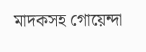মাদকসহ গোয়েন্দা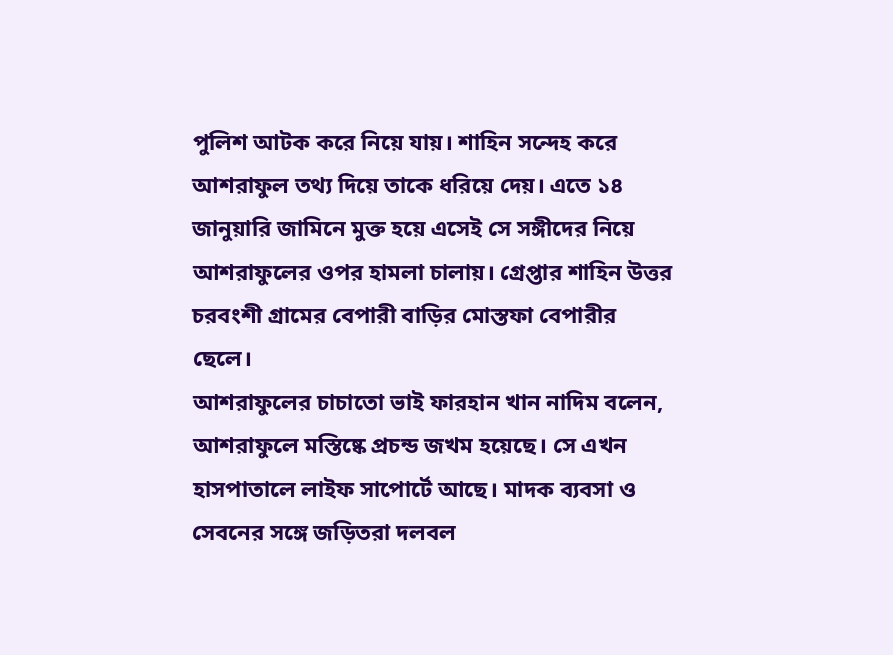পুলিশ আটক করে নিয়ে যায়। শাহিন সন্দেহ করে আশরাফুল তথ্য দিয়ে তাকে ধরিয়ে দেয়। এতে ১৪ জানুয়ারি জামিনে মুক্ত হয়ে এসেই সে সঙ্গীদের নিয়ে আশরাফুলের ওপর হামলা চালায়। গ্রেপ্তার শাহিন উত্তর চরবংশী গ্রামের বেপারী বাড়ির মোস্তফা বেপারীর ছেলে।
আশরাফুলের চাচাতো ভাই ফারহান খান নাদিম বলেন, আশরাফুলে মস্তিষ্কে প্রচন্ড জখম হয়েছে। সে এখন হাসপাতালে লাইফ সাপোর্টে আছে। মাদক ব্যবসা ও সেবনের সঙ্গে জড়িতরা দলবল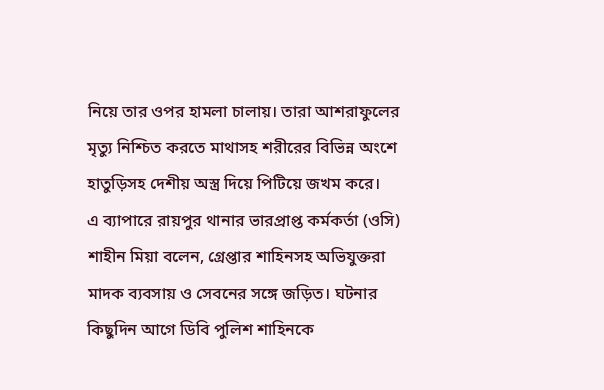নিয়ে তার ওপর হামলা চালায়। তারা আশরাফুলের মৃত্যু নিশ্চিত করতে মাথাসহ শরীরের বিভিন্ন অংশে হাতুড়িসহ দেশীয় অস্ত্র দিয়ে পিটিয়ে জখম করে।
এ ব্যাপারে রায়পুর থানার ভারপ্রাপ্ত কর্মকর্তা (ওসি) শাহীন মিয়া বলেন, গ্রেপ্তার শাহিনসহ অভিযুক্তরা মাদক ব্যবসায় ও সেবনের সঙ্গে জড়িত। ঘটনার কিছুদিন আগে ডিবি পুলিশ শাহিনকে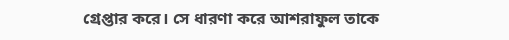গ্রেপ্তার করে। সে ধারণা করে আশরাফুল তাকে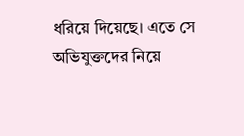ধরিয়ে দিয়েছে। এতে সে অভিযুক্তদের নিয়ে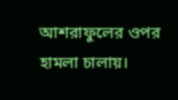আশরাফুলের ওপর হামলা চালায়।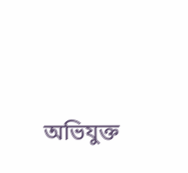অভিযুক্ত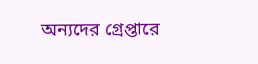অন্যদের গ্রেপ্তারে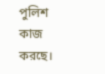পুলিশ কাজ করছে।